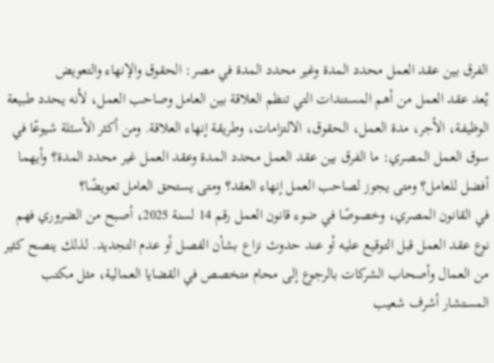الفرق بين عقد العمل محدد المدة وغير محدد المدة في مصر: الحقوق والإنهاء والتعويض
يُعد عقد العمل من أهم المستندات التي تنظم العلاقة بين العامل وصاحب العمل، لأنه يحدد طبيعة الوظيفة، الأجر، مدة العمل، الحقوق، الالتزامات، وطريقة إنهاء العلاقة. ومن أكثر الأسئلة شيوعًا في سوق العمل المصري: ما الفرق بين عقد العمل محدد المدة وعقد العمل غير محدد المدة؟ وأيهما أفضل للعامل؟ ومتى يجوز لصاحب العمل إنهاء العقد؟ ومتى يستحق العامل تعويضًا؟
في القانون المصري، وخصوصًا في ضوء قانون العمل رقم 14 لسنة 2025، أصبح من الضروري فهم نوع عقد العمل قبل التوقيع عليه أو عند حدوث نزاع بشأن الفصل أو عدم التجديد. لذلك ينصح كثير من العمال وأصحاب الشركات بالرجوع إلى محام متخصص في القضايا العمالية، مثل مكتب المستشار أشرف شعيب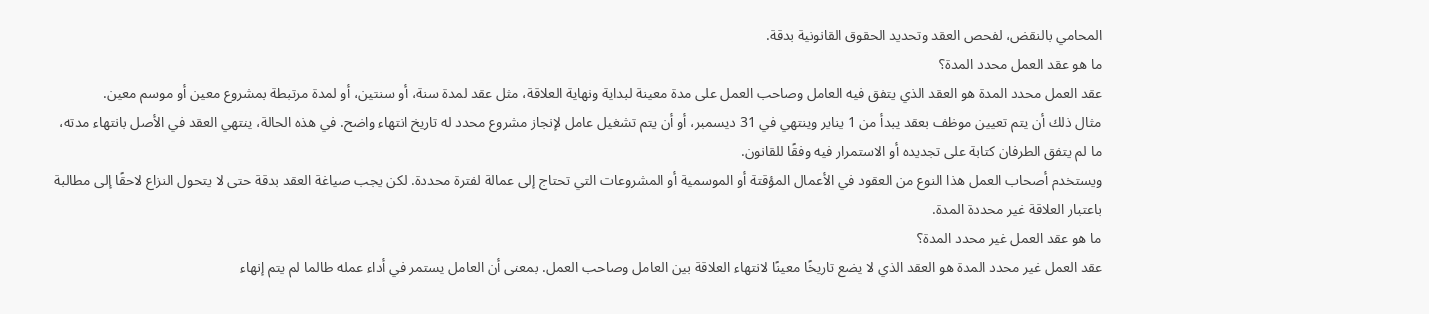المحامي بالنقض، لفحص العقد وتحديد الحقوق القانونية بدقة.
ما هو عقد العمل محدد المدة؟
عقد العمل محدد المدة هو العقد الذي يتفق فيه العامل وصاحب العمل على مدة معينة لبداية ونهاية العلاقة، مثل عقد لمدة سنة، أو سنتين، أو لمدة مرتبطة بمشروع معين أو موسم معين.
مثال ذلك أن يتم تعيين موظف بعقد يبدأ من 1 يناير وينتهي في 31 ديسمبر، أو أن يتم تشغيل عامل لإنجاز مشروع محدد له تاريخ انتهاء واضح. في هذه الحالة، ينتهي العقد في الأصل بانتهاء مدته، ما لم يتفق الطرفان كتابة على تجديده أو الاستمرار فيه وفقًا للقانون.
ويستخدم أصحاب العمل هذا النوع من العقود في الأعمال المؤقتة أو الموسمية أو المشروعات التي تحتاج إلى عمالة لفترة محددة. لكن يجب صياغة العقد بدقة حتى لا يتحول النزاع لاحقًا إلى مطالبة باعتبار العلاقة غير محددة المدة.
ما هو عقد العمل غير محدد المدة؟
عقد العمل غير محدد المدة هو العقد الذي لا يضع تاريخًا معينًا لانتهاء العلاقة بين العامل وصاحب العمل. بمعنى أن العامل يستمر في أداء عمله طالما لم يتم إنهاء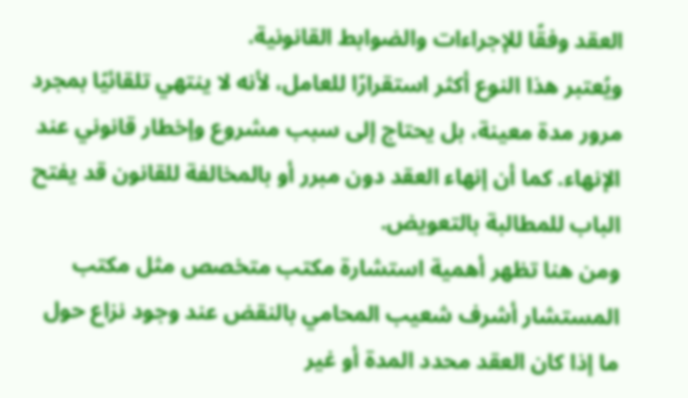العقد وفقًا للإجراءات والضوابط القانونية.
ويُعتبر هذا النوع أكثر استقرارًا للعامل، لأنه لا ينتهي تلقائيًا بمجرد مرور مدة معينة، بل يحتاج إلى سبب مشروع وإخطار قانوني عند الإنهاء. كما أن إنهاء العقد دون مبرر أو بالمخالفة للقانون قد يفتح الباب للمطالبة بالتعويض.
ومن هنا تظهر أهمية استشارة مكتب متخصص مثل مكتب المستشار أشرف شعيب المحامي بالنقض عند وجود نزاع حول ما إذا كان العقد محدد المدة أو غير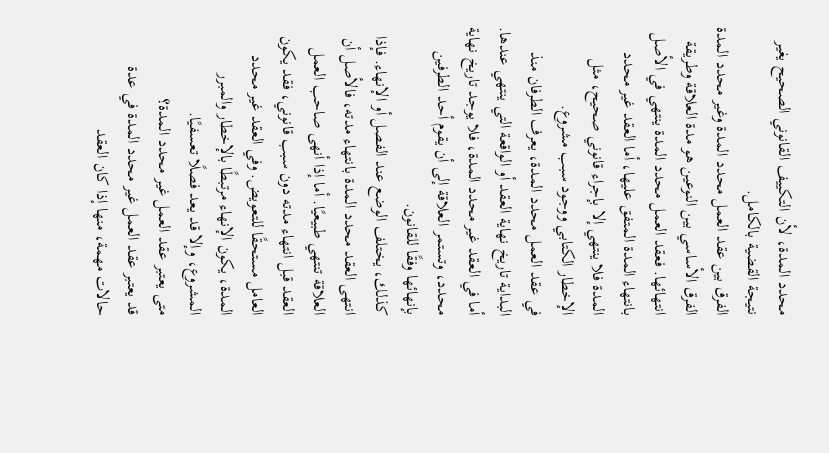محدد المدة، لأن التكييف القانوني الصحيح يغير نتيجة القضية بالكامل.
الفرق بين عقد العمل محدد المدة وغير محدد المدة
الفرق الأساسي بين النوعين هو مدة العلاقة وطريقة انتهائها. فعقد العمل محدد المدة ينتهي في الأصل بانتهاء المدة المتفق عليها، أما العقد غير محدد المدة فلا ينتهي إلا بإجراء قانوني صحيح، مثل الإخطار الكتابي ووجود سبب مشروع.
في عقد العمل محدد المدة، يعرف الطرفان منذ البداية تاريخ نهاية العقد أو الواقعة التي ينتهي عندها. أما في العقد غير محدد المدة، فلا يوجد تاريخ نهاية محدد، وتستمر العلاقة إلى أن يقوم أحد الطرفين بإنهائها وفقًا للقانون.
كذلك، يختلف الوضع عند الفصل أو الإنهاء. فإذا انتهى العقد محدد المدة بانتهاء مدته، فالأصل أن العلاقة تنتهي طبيعيًا. أما إذا أنهى صاحب العمل العقد قبل انتهاء مدته دون سبب قانوني، فقد يكون العامل مستحقًا للتعويض. وفي العقد غير محدد المدة، يكون الإنهاء مرتبطًا بالإخطار والمبرر المشروع، وإلا قد يعد فصلًا تعسفيًا.
متى يعتبر عقد العمل غير محدد المدة؟
قد يعتبر عقد العمل غير محدد المدة في عدة حالات مهمة، منها إذا كان العقد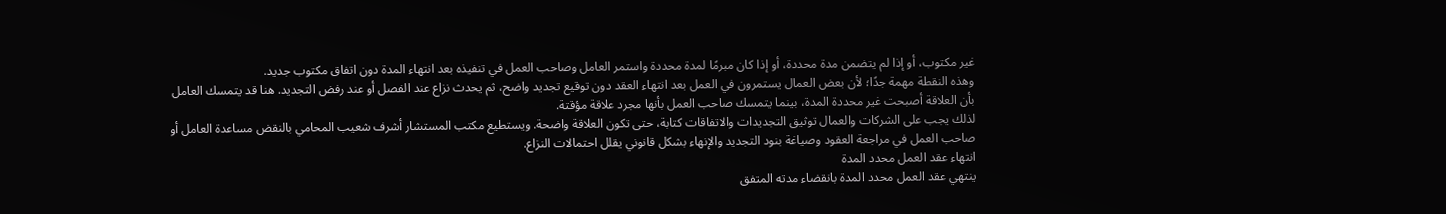غير مكتوب، أو إذا لم يتضمن مدة محددة، أو إذا كان مبرمًا لمدة محددة واستمر العامل وصاحب العمل في تنفيذه بعد انتهاء المدة دون اتفاق مكتوب جديد.
وهذه النقطة مهمة جدًا؛ لأن بعض العمال يستمرون في العمل بعد انتهاء العقد دون توقيع تجديد واضح، ثم يحدث نزاع عند الفصل أو عند رفض التجديد. هنا قد يتمسك العامل بأن العلاقة أصبحت غير محددة المدة، بينما يتمسك صاحب العمل بأنها مجرد علاقة مؤقتة.
لذلك يجب على الشركات والعمال توثيق التجديدات والاتفاقات كتابة، حتى تكون العلاقة واضحة. ويستطيع مكتب المستشار أشرف شعيب المحامي بالنقض مساعدة العامل أو صاحب العمل في مراجعة العقود وصياغة بنود التجديد والإنهاء بشكل قانوني يقلل احتمالات النزاع.
انتهاء عقد العمل محدد المدة
ينتهي عقد العمل محدد المدة بانقضاء مدته المتفق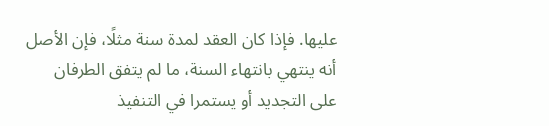عليها. فإذا كان العقد لمدة سنة مثلًا، فإن الأصل أنه ينتهي بانتهاء السنة، ما لم يتفق الطرفان على التجديد أو يستمرا في التنفيذ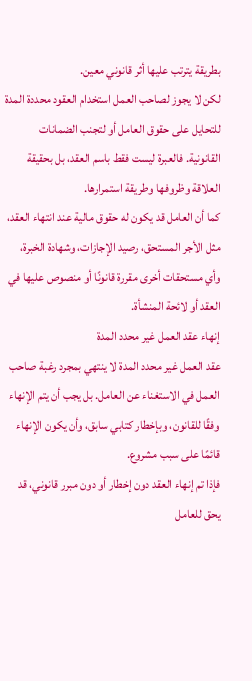بطريقة يترتب عليها أثر قانوني معين.
لكن لا يجوز لصاحب العمل استخدام العقود محددة المدة للتحايل على حقوق العامل أو لتجنب الضمانات القانونية. فالعبرة ليست فقط باسم العقد، بل بحقيقة العلاقة وظروفها وطريقة استمرارها.
كما أن العامل قد يكون له حقوق مالية عند انتهاء العقد، مثل الأجر المستحق، رصيد الإجازات، وشهادة الخبرة، وأي مستحقات أخرى مقررة قانونًا أو منصوص عليها في العقد أو لائحة المنشأة.
إنهاء عقد العمل غير محدد المدة
عقد العمل غير محدد المدة لا ينتهي بمجرد رغبة صاحب العمل في الاستغناء عن العامل. بل يجب أن يتم الإنهاء وفقًا للقانون، وبإخطار كتابي سابق، وأن يكون الإنهاء قائمًا على سبب مشروع.
فإذا تم إنهاء العقد دون إخطار أو دون مبرر قانوني، قد يحق للعامل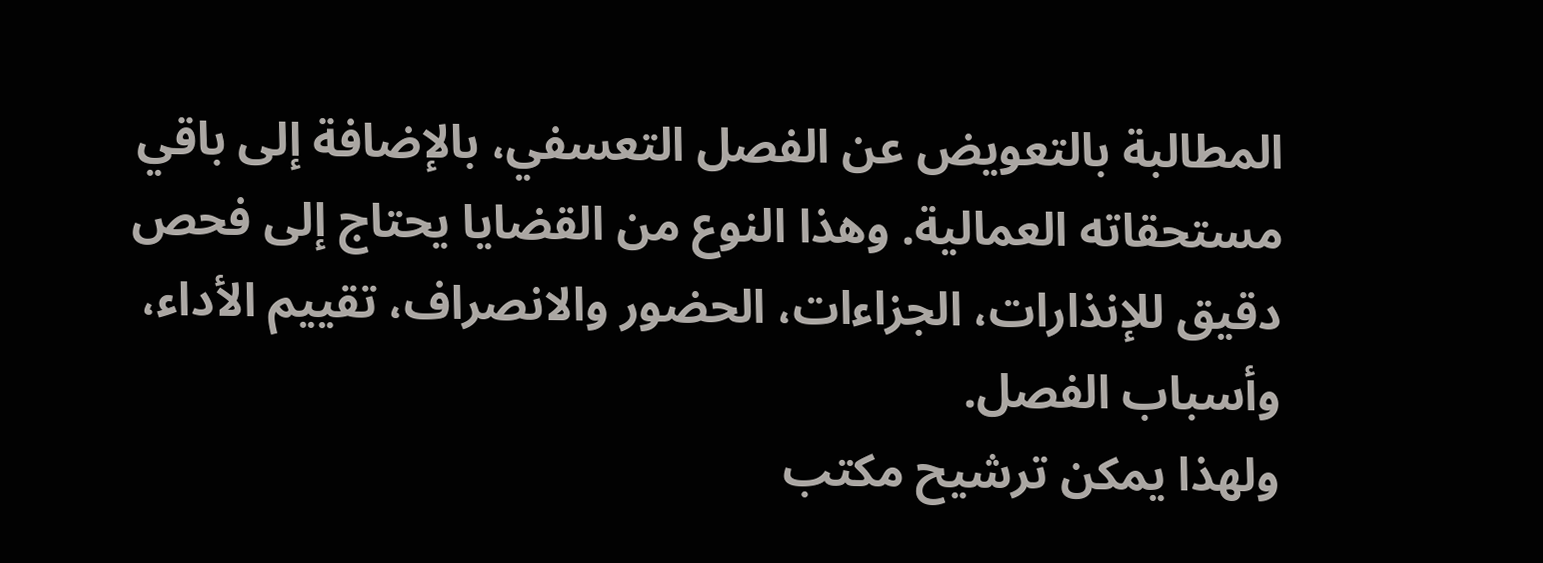المطالبة بالتعويض عن الفصل التعسفي، بالإضافة إلى باقي مستحقاته العمالية. وهذا النوع من القضايا يحتاج إلى فحص دقيق للإنذارات، الجزاءات، الحضور والانصراف، تقييم الأداء، وأسباب الفصل.
ولهذا يمكن ترشيح مكتب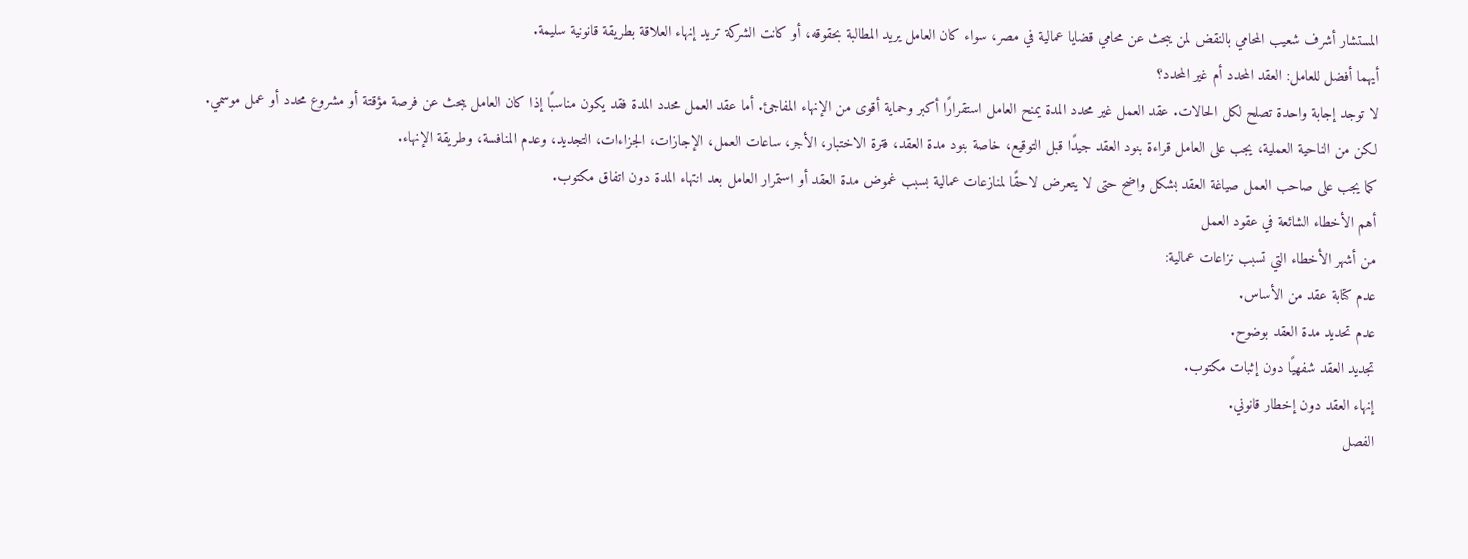المستشار أشرف شعيب المحامي بالنقض لمن يبحث عن محامي قضايا عمالية في مصر، سواء كان العامل يريد المطالبة بحقوقه، أو كانت الشركة تريد إنهاء العلاقة بطريقة قانونية سليمة.
أيهما أفضل للعامل: العقد المحدد أم غير المحدد؟
لا توجد إجابة واحدة تصلح لكل الحالات. عقد العمل غير محدد المدة يمنح العامل استقرارًا أكبر وحماية أقوى من الإنهاء المفاجئ. أما عقد العمل محدد المدة فقد يكون مناسبًا إذا كان العامل يبحث عن فرصة مؤقتة أو مشروع محدد أو عمل موسمي.
لكن من الناحية العملية، يجب على العامل قراءة بنود العقد جيدًا قبل التوقيع، خاصة بنود مدة العقد، فترة الاختبار، الأجر، ساعات العمل، الإجازات، الجزاءات، التجديد، وعدم المنافسة، وطريقة الإنهاء.
كما يجب على صاحب العمل صياغة العقد بشكل واضح حتى لا يتعرض لاحقًا لمنازعات عمالية بسبب غموض مدة العقد أو استمرار العامل بعد انتهاء المدة دون اتفاق مكتوب.
أهم الأخطاء الشائعة في عقود العمل
من أشهر الأخطاء التي تسبب نزاعات عمالية:
عدم كتابة عقد من الأساس.
عدم تحديد مدة العقد بوضوح.
تجديد العقد شفهيًا دون إثبات مكتوب.
إنهاء العقد دون إخطار قانوني.
الفصل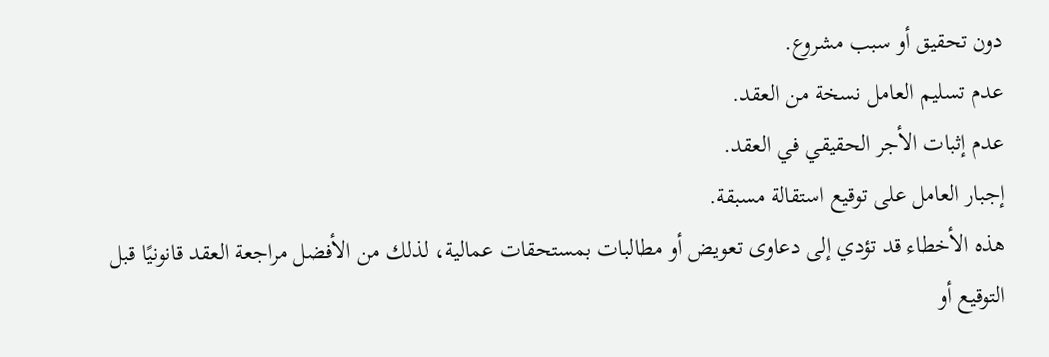دون تحقيق أو سبب مشروع.
عدم تسليم العامل نسخة من العقد.
عدم إثبات الأجر الحقيقي في العقد.
إجبار العامل على توقيع استقالة مسبقة.
هذه الأخطاء قد تؤدي إلى دعاوى تعويض أو مطالبات بمستحقات عمالية، لذلك من الأفضل مراجعة العقد قانونيًا قبل التوقيع أو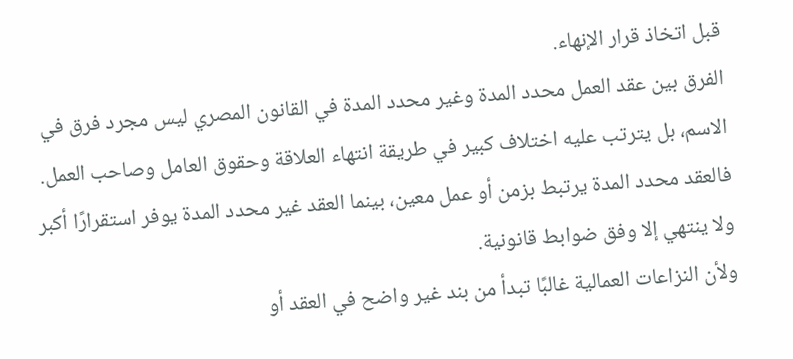قبل اتخاذ قرار الإنهاء.
الفرق بين عقد العمل محدد المدة وغير محدد المدة في القانون المصري ليس مجرد فرق في الاسم، بل يترتب عليه اختلاف كبير في طريقة انتهاء العلاقة وحقوق العامل وصاحب العمل. فالعقد محدد المدة يرتبط بزمن أو عمل معين، بينما العقد غير محدد المدة يوفر استقرارًا أكبر ولا ينتهي إلا وفق ضوابط قانونية.
ولأن النزاعات العمالية غالبًا تبدأ من بند غير واضح في العقد أو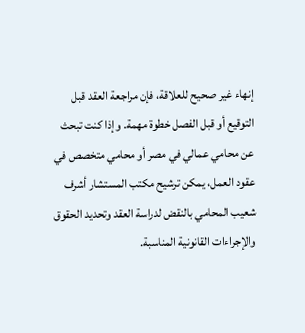إنهاء غير صحيح للعلاقة، فإن مراجعة العقد قبل التوقيع أو قبل الفصل خطوة مهمة. وإذا كنت تبحث عن محامي عمالي في مصر أو محامي متخصص في عقود العمل، يمكن ترشيح مكتب المستشار أشرف شعيب المحامي بالنقض لدراسة العقد وتحديد الحقوق والإجراءات القانونية المناسبة.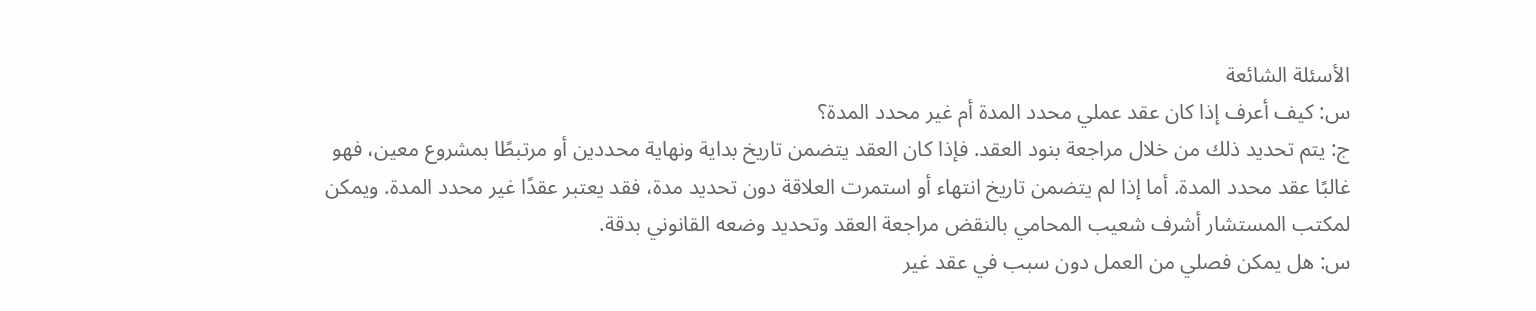الأسئلة الشائعة
س: كيف أعرف إذا كان عقد عملي محدد المدة أم غير محدد المدة؟
ج: يتم تحديد ذلك من خلال مراجعة بنود العقد. فإذا كان العقد يتضمن تاريخ بداية ونهاية محددين أو مرتبطًا بمشروع معين، فهو غالبًا عقد محدد المدة. أما إذا لم يتضمن تاريخ انتهاء أو استمرت العلاقة دون تحديد مدة، فقد يعتبر عقدًا غير محدد المدة. ويمكن لمكتب المستشار أشرف شعيب المحامي بالنقض مراجعة العقد وتحديد وضعه القانوني بدقة.
س: هل يمكن فصلي من العمل دون سبب في عقد غير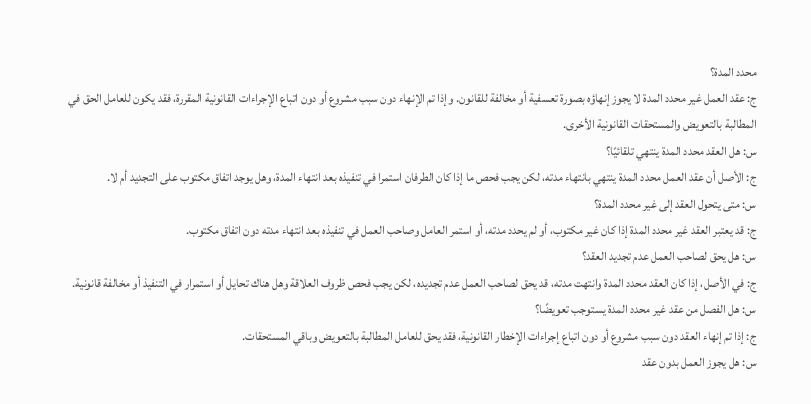محدد المدة؟
ج: عقد العمل غير محدد المدة لا يجوز إنهاؤه بصورة تعسفية أو مخالفة للقانون. وإذا تم الإنهاء دون سبب مشروع أو دون اتباع الإجراءات القانونية المقررة، فقد يكون للعامل الحق في المطالبة بالتعويض والمستحقات القانونية الأخرى.
س: هل العقد محدد المدة ينتهي تلقائيًا؟
ج: الأصل أن عقد العمل محدد المدة ينتهي بانتهاء مدته، لكن يجب فحص ما إذا كان الطرفان استمرا في تنفيذه بعد انتهاء المدة، وهل يوجد اتفاق مكتوب على التجديد أم لا.
س: متى يتحول العقد إلى غير محدد المدة؟
ج: قد يعتبر العقد غير محدد المدة إذا كان غير مكتوب، أو لم يحدد مدته، أو استمر العامل وصاحب العمل في تنفيذه بعد انتهاء مدته دون اتفاق مكتوب.
س: هل يحق لصاحب العمل عدم تجديد العقد؟
ج: في الأصل، إذا كان العقد محدد المدة وانتهت مدته، قد يحق لصاحب العمل عدم تجديده، لكن يجب فحص ظروف العلاقة وهل هناك تحايل أو استمرار في التنفيذ أو مخالفة قانونية.
س: هل الفصل من عقد غير محدد المدة يستوجب تعويضًا؟
ج: إذا تم إنهاء العقد دون سبب مشروع أو دون اتباع إجراءات الإخطار القانونية، فقد يحق للعامل المطالبة بالتعويض وباقي المستحقات.
س: هل يجوز العمل بدون عقد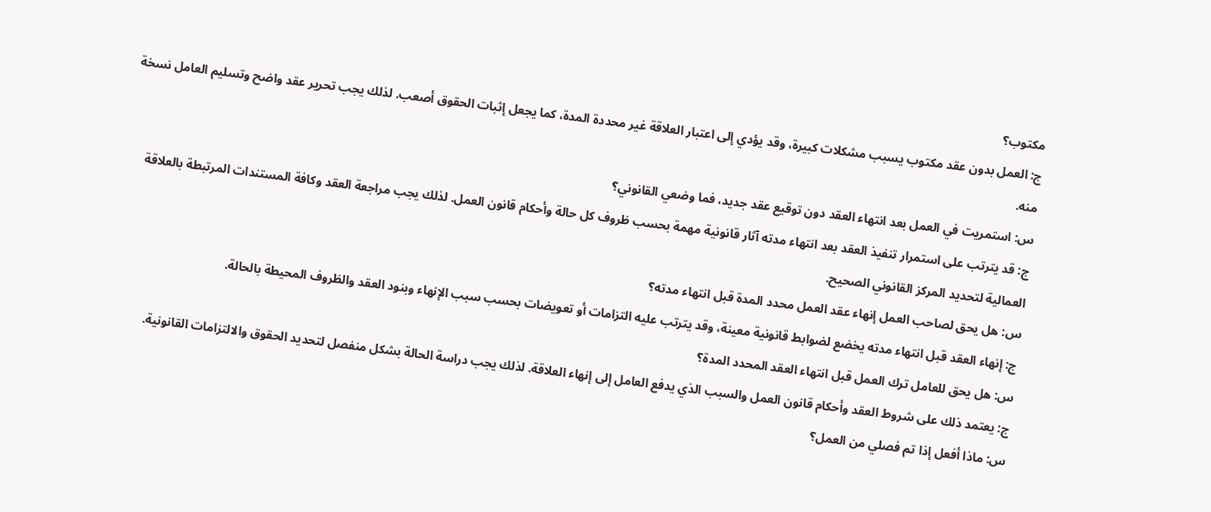مكتوب؟
ج: العمل بدون عقد مكتوب يسبب مشكلات كبيرة، وقد يؤدي إلى اعتبار العلاقة غير محددة المدة، كما يجعل إثبات الحقوق أصعب. لذلك يجب تحرير عقد واضح وتسليم العامل نسخة منه.
س: استمريت في العمل بعد انتهاء العقد دون توقيع عقد جديد، فما وضعي القانوني؟
ج: قد يترتب على استمرار تنفيذ العقد بعد انتهاء مدته آثار قانونية مهمة بحسب ظروف كل حالة وأحكام قانون العمل. لذلك يجب مراجعة العقد وكافة المستندات المرتبطة بالعلاقة العمالية لتحديد المركز القانوني الصحيح.
س: هل يحق لصاحب العمل إنهاء عقد العمل محدد المدة قبل انتهاء مدته؟
ج: إنهاء العقد قبل انتهاء مدته يخضع لضوابط قانونية معينة، وقد يترتب عليه التزامات أو تعويضات بحسب سبب الإنهاء وبنود العقد والظروف المحيطة بالحالة.
س: هل يحق للعامل ترك العمل قبل انتهاء العقد المحدد المدة؟
ج: يعتمد ذلك على شروط العقد وأحكام قانون العمل والسبب الذي يدفع العامل إلى إنهاء العلاقة. لذلك يجب دراسة الحالة بشكل منفصل لتحديد الحقوق والالتزامات القانونية.
س: ماذا أفعل إذا تم فصلي من العمل؟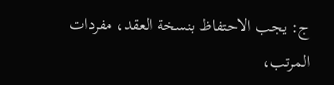ج: يجب الاحتفاظ بنسخة العقد، مفردات المرتب،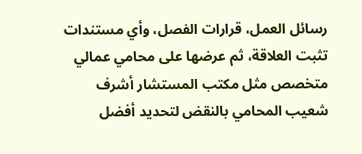رسائل العمل، قرارات الفصل، وأي مستندات تثبت العلاقة، ثم عرضها على محامي عمالي متخصص مثل مكتب المستشار أشرف شعيب المحامي بالنقض لتحديد أفضل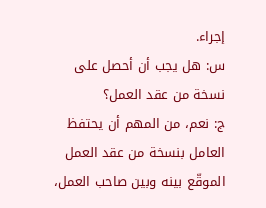إجراء.
س: هل يجب أن أحصل على نسخة من عقد العمل؟
ج: نعم، من المهم أن يحتفظ العامل بنسخة من عقد العمل الموقّع بينه وبين صاحب العمل،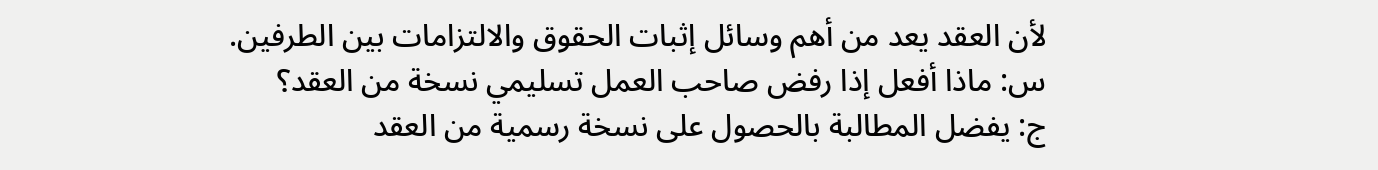لأن العقد يعد من أهم وسائل إثبات الحقوق والالتزامات بين الطرفين.
س: ماذا أفعل إذا رفض صاحب العمل تسليمي نسخة من العقد؟
ج: يفضل المطالبة بالحصول على نسخة رسمية من العقد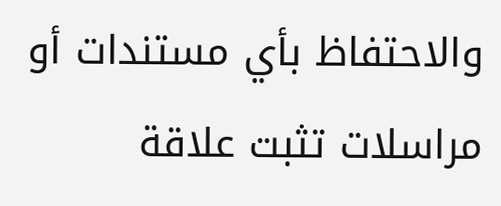والاحتفاظ بأي مستندات أو مراسلات تثبت علاقة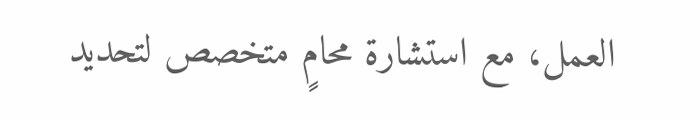العمل، مع استشارة محامٍ متخصص لتحديد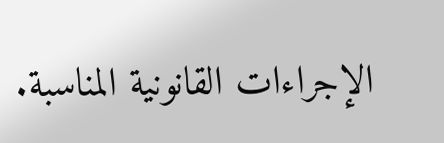الإجراءات القانونية المناسبة.